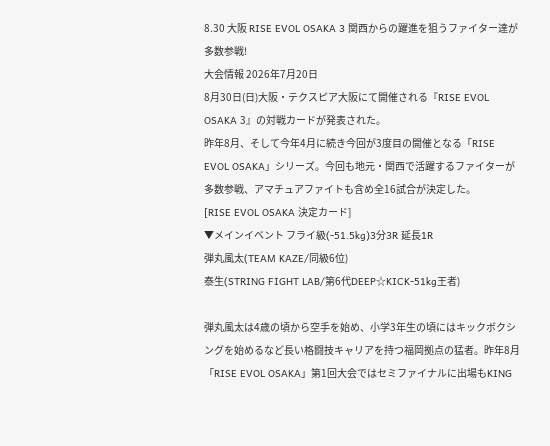8.30 大阪 RISE EVOL OSAKA 3 関西からの躍進を狙うファイター達が多数参戦!
大会情報 2026年7月20日
8月30日(日)大阪・テクスピア大阪にて開催される『RISE EVOL OSAKA 3』の対戦カードが発表された。
昨年8月、そして今年4月に続き今回が3度目の開催となる「RISE EVOL OSAKA」シリーズ。今回も地元・関西で活躍するファイターが多数参戦、アマチュアファイトも含め全16試合が決定した。
[RISE EVOL OSAKA 決定カード]
▼メインイベント フライ級(-51.5kg)3分3R 延長1R
弾丸風太(TEAM KAZE/同級6位)
泰生(STRING FIGHT LAB/第6代DEEP☆KICK-51kg王者)

弾丸風太は4歳の頃から空手を始め、小学3年生の頃にはキックボクシングを始めるなど長い格闘技キャリアを持つ福岡拠点の猛者。昨年8月「RISE EVOL OSAKA」第1回大会ではセミファイナルに出場もKING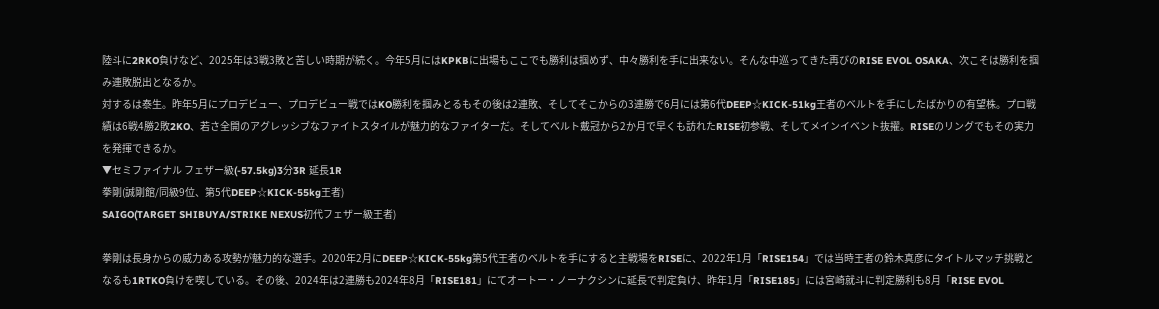陸斗に2RKO負けなど、2025年は3戦3敗と苦しい時期が続く。今年5月にはKPKBに出場もここでも勝利は掴めず、中々勝利を手に出来ない。そんな中巡ってきた再びのRISE EVOL OSAKA、次こそは勝利を掴み連敗脱出となるか。
対するは泰生。昨年5月にプロデビュー、プロデビュー戦ではKO勝利を掴みとるもその後は2連敗、そしてそこからの3連勝で6月には第6代DEEP☆KICK-51kg王者のベルトを手にしたばかりの有望株。プロ戦績は6戦4勝2敗2KO、若さ全開のアグレッシブなファイトスタイルが魅力的なファイターだ。そしてベルト戴冠から2か月で早くも訪れたRISE初参戦、そしてメインイベント抜擢。RISEのリングでもその実力を発揮できるか。
▼セミファイナル フェザー級(-57.5kg)3分3R 延長1R
拳剛(誠剛館/同級9位、第5代DEEP☆KICK-55kg王者)
SAIGO(TARGET SHIBUYA/STRIKE NEXUS初代フェザー級王者)

拳剛は長身からの威力ある攻勢が魅力的な選手。2020年2月にDEEP☆KICK-55kg第5代王者のベルトを手にすると主戦場をRISEに、2022年1月「RISE154」では当時王者の鈴木真彦にタイトルマッチ挑戦となるも1RTKO負けを喫している。その後、2024年は2連勝も2024年8月「RISE181」にてオートー・ノーナクシンに延長で判定負け、昨年1月「RISE185」には宮崎就斗に判定勝利も8月「RISE EVOL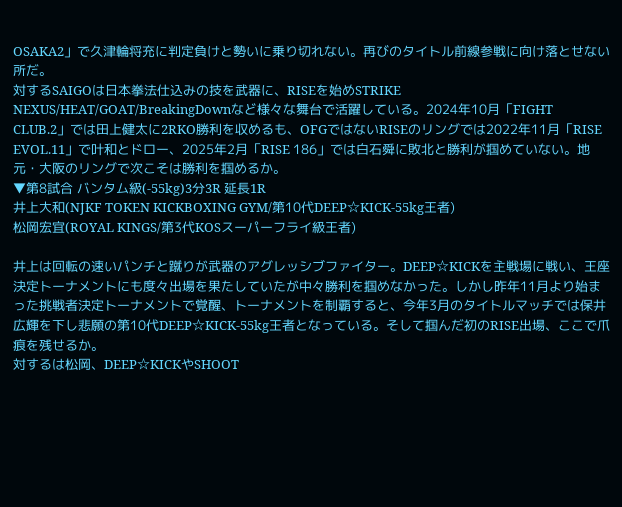OSAKA2」で久津輪将充に判定負けと勢いに乗り切れない。再びのタイトル前線参戦に向け落とせない所だ。
対するSAIGOは日本拳法仕込みの技を武器に、RISEを始めSTRIKE NEXUS/HEAT/GOAT/BreakingDownなど様々な舞台で活躍している。2024年10月「FIGHT CLUB.2」では田上健太に2RKO勝利を収めるも、OFGではないRISEのリングでは2022年11月「RISE EVOL.11」で叶和とドロー、2025年2月「RISE 186」では白石舜に敗北と勝利が掴めていない。地元・大阪のリングで次こそは勝利を掴めるか。
▼第8試合 バンタム級(-55kg)3分3R 延長1R
井上大和(NJKF TOKEN KICKBOXING GYM/第10代DEEP☆KICK-55kg王者)
松岡宏宜(ROYAL KINGS/第3代KOSスーパーフライ級王者)

井上は回転の速いパンチと蹴りが武器のアグレッシブファイター。DEEP☆KICKを主戦場に戦い、王座決定トーナメントにも度々出場を果たしていたが中々勝利を掴めなかった。しかし昨年11月より始まった挑戦者決定トーナメントで覚醒、トーナメントを制覇すると、今年3月のタイトルマッチでは保井広輝を下し悲願の第10代DEEP☆KICK-55kg王者となっている。そして掴んだ初のRISE出場、ここで爪痕を残せるか。
対するは松岡、DEEP☆KICKやSHOOT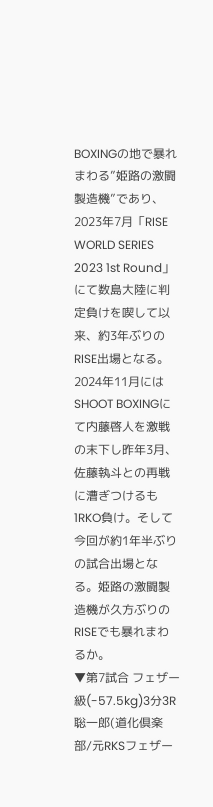BOXINGの地で暴れまわる”姫路の激闘製造機”であり、2023年7月「RISE WORLD SERIES 2023 1st Round」にて数島大陸に判定負けを喫して以来、約3年ぶりのRISE出場となる。2024年11月にはSHOOT BOXINGにて内藤啓人を激戦の末下し昨年3月、佐藤執斗との再戦に漕ぎつけるも1RKO負け。そして今回が約1年半ぶりの試合出場となる。姫路の激闘製造機が久方ぶりのRISEでも暴れまわるか。
▼第7試合 フェザー級(-57.5kg)3分3R
聡一郎(道化倶楽部/元RKSフェザー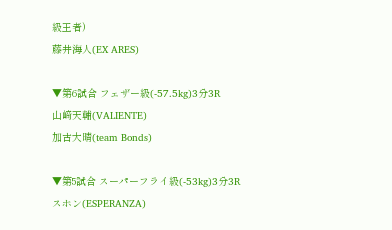級王者)
藤井海人(EX ARES)

▼第6試合 フェザー級(-57.5kg)3分3R
山﨑天輔(VALIENTE)
加古大晴(team Bonds)

▼第5試合 スーパーフライ級(-53kg)3分3R
スホン(ESPERANZA)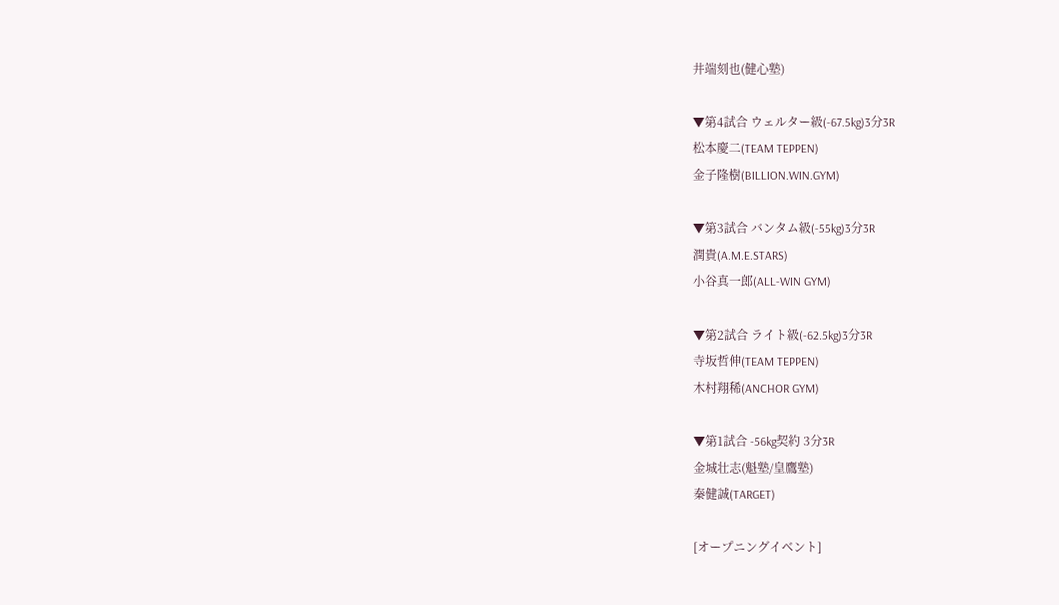井端刻也(健心塾)

▼第4試合 ウェルター級(-67.5kg)3分3R
松本慶二(TEAM TEPPEN)
金子隆樹(BILLION.WIN.GYM)

▼第3試合 バンタム級(-55kg)3分3R
潤貴(A.M.E.STARS)
小谷真一郎(ALL-WIN GYM)

▼第2試合 ライト級(-62.5kg)3分3R
寺坂哲伸(TEAM TEPPEN)
木村翔稀(ANCHOR GYM)

▼第1試合 -56kg契約 3分3R
金城壮志(魁塾/皇鷹塾)
秦健誠(TARGET)

[オープニングイベント]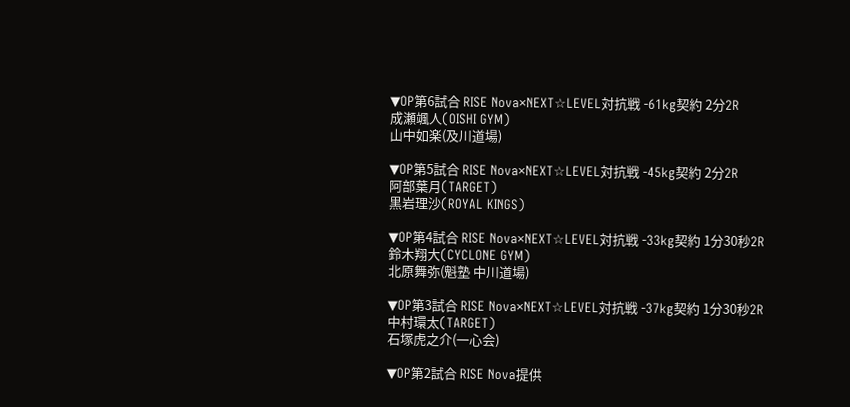▼OP第6試合 RISE Nova×NEXT☆LEVEL対抗戦 -61kg契約 2分2R
成瀬颯人(OISHI GYM)
山中如楽(及川道場)

▼OP第5試合 RISE Nova×NEXT☆LEVEL対抗戦 -45kg契約 2分2R
阿部葉月(TARGET)
黒岩理沙(ROYAL KINGS)

▼OP第4試合 RISE Nova×NEXT☆LEVEL対抗戦 -33kg契約 1分30秒2R
鈴木翔大(CYCLONE GYM)
北原舞弥(魁塾 中川道場)

▼OP第3試合 RISE Nova×NEXT☆LEVEL対抗戦 -37kg契約 1分30秒2R
中村環太(TARGET)
石塚虎之介(一心会)

▼OP第2試合 RISE Nova提供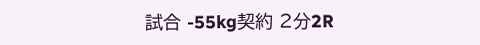試合 -55kg契約 2分2R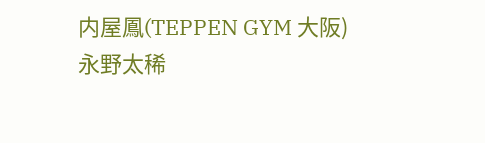内屋鳳(TEPPEN GYM 大阪)
永野太稀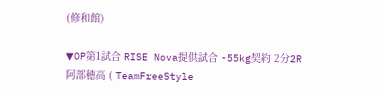(修和館)

▼OP第1試合 RISE Nova提供試合 -55kg契約 2分2R
阿部穂高 ( TeamFreeStyle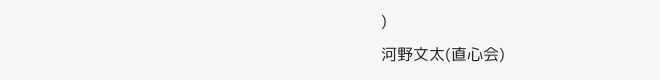)
河野文太(直心会)